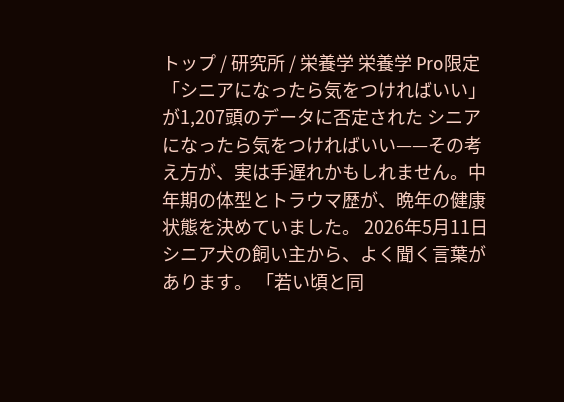トップ / 研究所 / 栄養学 栄養学 Pro限定 「シニアになったら気をつければいい」が1,207頭のデータに否定された シニアになったら気をつければいい——その考え方が、実は手遅れかもしれません。中年期の体型とトラウマ歴が、晩年の健康状態を決めていました。 2026年5月11日 シニア犬の飼い主から、よく聞く言葉があります。 「若い頃と同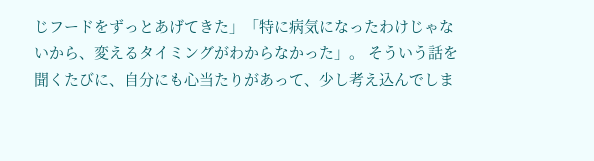じフードをずっとあげてきた」「特に病気になったわけじゃないから、変えるタイミングがわからなかった」。 そういう話を聞くたびに、自分にも心当たりがあって、少し考え込んでしま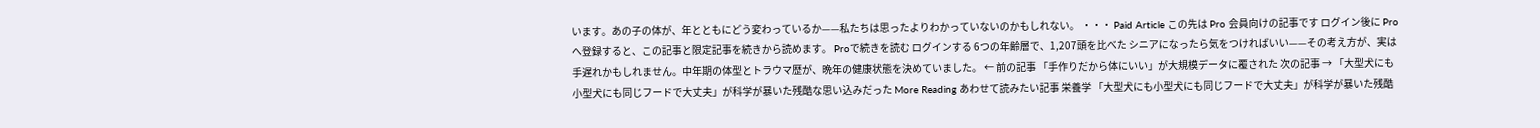います。あの子の体が、年とともにどう変わっているか——私たちは思ったよりわかっていないのかもしれない。 ・・・ Paid Article この先は Pro 会員向けの記事です ログイン後に Pro へ登録すると、この記事と限定記事を続きから読めます。 Proで続きを読む ログインする 6つの年齢層で、1,207頭を比べた シニアになったら気をつければいい——その考え方が、実は手遅れかもしれません。中年期の体型とトラウマ歴が、晩年の健康状態を決めていました。 ← 前の記事 「手作りだから体にいい」が大規模データに覆された 次の記事 → 「大型犬にも小型犬にも同じフードで大丈夫」が科学が暴いた残酷な思い込みだった More Reading あわせて読みたい記事 栄養学 「大型犬にも小型犬にも同じフードで大丈夫」が科学が暴いた残酷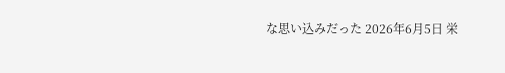な思い込みだった 2026年6月5日 栄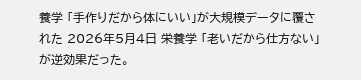養学 「手作りだから体にいい」が大規模データに覆された 2026年5月4日 栄養学 「老いだから仕方ない」が逆効果だった。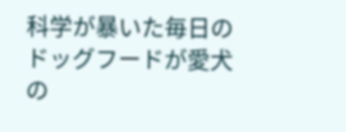科学が暴いた毎日のドッグフードが愛犬の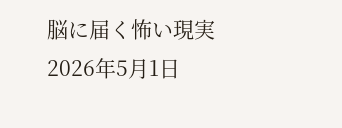脳に届く怖い現実 2026年5月1日